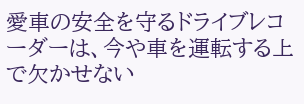愛車の安全を守るドライブレコーダーは、今や車を運転する上で欠かせない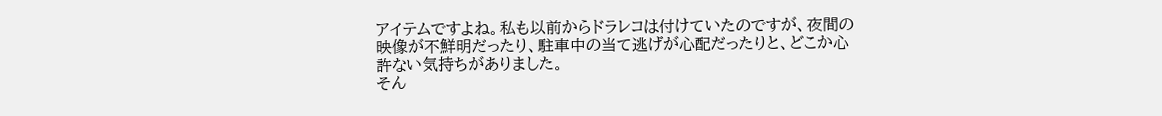アイテムですよね。私も以前からドラレコは付けていたのですが、夜間の映像が不鮮明だったり、駐車中の当て逃げが心配だったりと、どこか心許ない気持ちがありました。
そん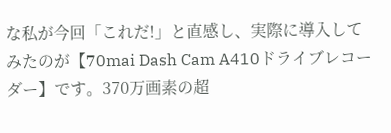な私が今回「これだ!」と直感し、実際に導入してみたのが【70mai Dash Cam A410ドライブレコーダー】です。370万画素の超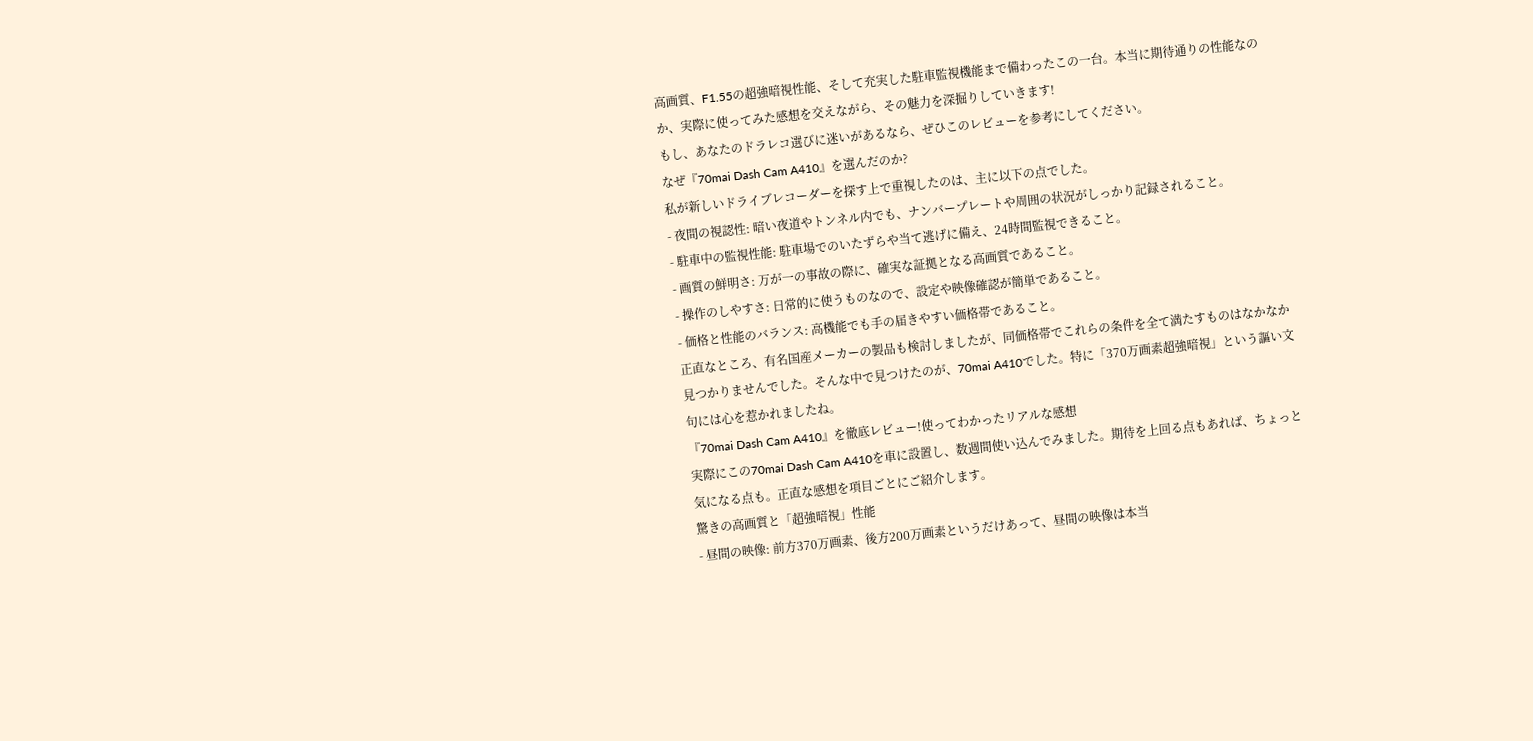高画質、F1.55の超強暗視性能、そして充実した駐車監視機能まで備わったこの一台。本当に期待通りの性能なのか、実際に使ってみた感想を交えながら、その魅力を深掘りしていきます!
もし、あなたのドラレコ選びに迷いがあるなら、ぜひこのレビューを参考にしてください。
なぜ『70mai Dash Cam A410』を選んだのか?
私が新しいドライブレコーダーを探す上で重視したのは、主に以下の点でした。
- 夜間の視認性: 暗い夜道やトンネル内でも、ナンバープレートや周囲の状況がしっかり記録されること。
- 駐車中の監視性能: 駐車場でのいたずらや当て逃げに備え、24時間監視できること。
- 画質の鮮明さ: 万が一の事故の際に、確実な証拠となる高画質であること。
- 操作のしやすさ: 日常的に使うものなので、設定や映像確認が簡単であること。
- 価格と性能のバランス: 高機能でも手の届きやすい価格帯であること。
正直なところ、有名国産メーカーの製品も検討しましたが、同価格帯でこれらの条件を全て満たすものはなかなか見つかりませんでした。そんな中で見つけたのが、70mai A410でした。特に「370万画素超強暗視」という謳い文句には心を惹かれましたね。
『70mai Dash Cam A410』を徹底レビュー!使ってわかったリアルな感想
実際にこの70mai Dash Cam A410を車に設置し、数週間使い込んでみました。期待を上回る点もあれば、ちょっと気になる点も。正直な感想を項目ごとにご紹介します。
驚きの高画質と「超強暗視」性能
- 昼間の映像: 前方370万画素、後方200万画素というだけあって、昼間の映像は本当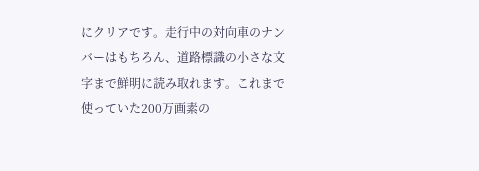にクリアです。走行中の対向車のナンバーはもちろん、道路標識の小さな文字まで鮮明に読み取れます。これまで使っていた200万画素の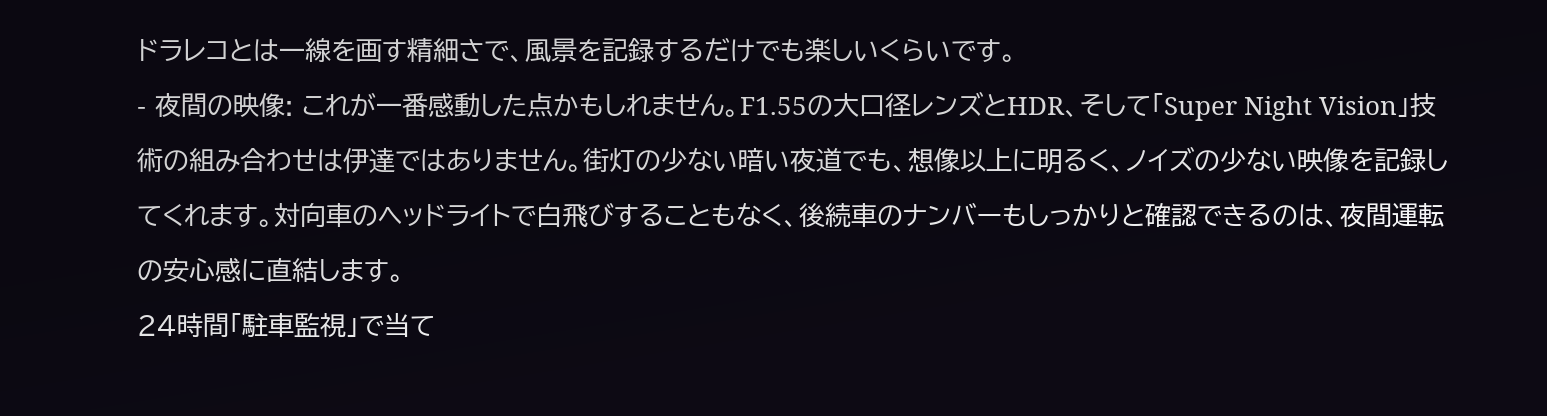ドラレコとは一線を画す精細さで、風景を記録するだけでも楽しいくらいです。
- 夜間の映像: これが一番感動した点かもしれません。F1.55の大口径レンズとHDR、そして「Super Night Vision」技術の組み合わせは伊達ではありません。街灯の少ない暗い夜道でも、想像以上に明るく、ノイズの少ない映像を記録してくれます。対向車のヘッドライトで白飛びすることもなく、後続車のナンバーもしっかりと確認できるのは、夜間運転の安心感に直結します。
24時間「駐車監視」で当て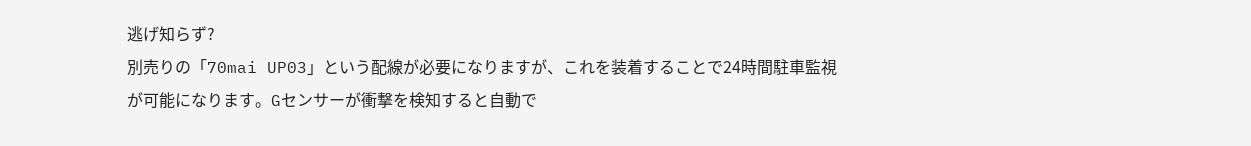逃げ知らず?
別売りの「70mai UP03」という配線が必要になりますが、これを装着することで24時間駐車監視が可能になります。Gセンサーが衝撃を検知すると自動で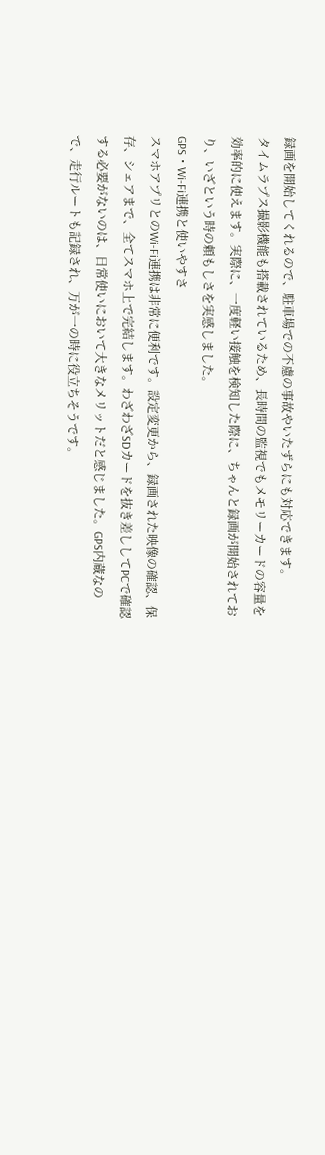録画を開始してくれるので、駐車場での不慮の事故やいたずらにも対応できます。
タイムラプス撮影機能も搭載されているため、長時間の監視でもメモリーカードの容量を効率的に使えます。実際に、一度軽い接触を検知した際に、ちゃんと録画が開始されており、いざという時の頼もしさを実感しました。
GPS・Wi-Fi連携と使いやすさ
スマホアプリとのWi-Fi連携は非常に便利です。設定変更から、録画された映像の確認、保存、シェアまで、全てスマホ上で完結します。わざわざSDカードを抜き差ししてPCで確認する必要がないのは、日常使いにおいて大きなメリットだと感じました。GPS内蔵なので、走行ルートも記録され、万が一の時に役立ちそうです。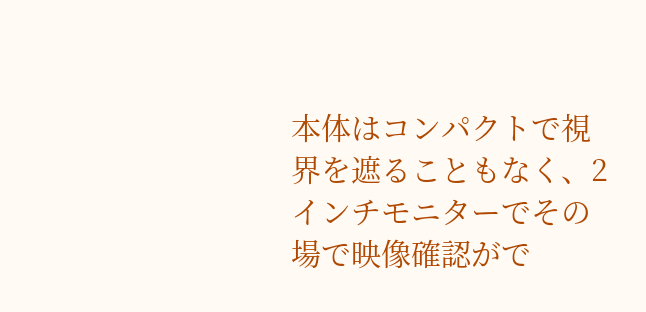本体はコンパクトで視界を遮ることもなく、2インチモニターでその場で映像確認がで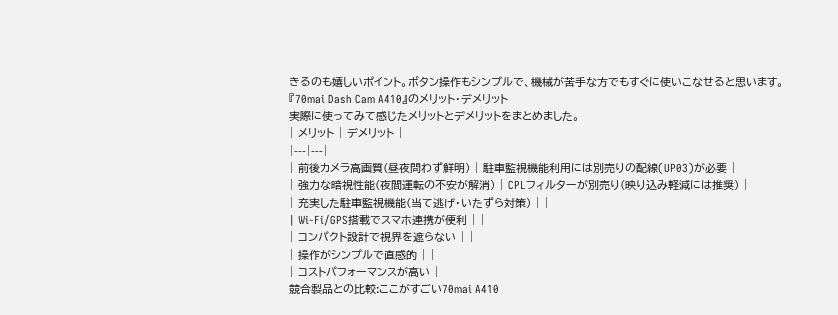きるのも嬉しいポイント。ボタン操作もシンプルで、機械が苦手な方でもすぐに使いこなせると思います。
『70mai Dash Cam A410』のメリット・デメリット
実際に使ってみて感じたメリットとデメリットをまとめました。
| メリット | デメリット |
|---|---|
| 前後カメラ高画質(昼夜問わず鮮明) | 駐車監視機能利用には別売りの配線(UP03)が必要 |
| 強力な暗視性能(夜間運転の不安が解消) | CPLフィルターが別売り(映り込み軽減には推奨) |
| 充実した駐車監視機能(当て逃げ・いたずら対策) | |
| Wi-Fi/GPS搭載でスマホ連携が便利 | |
| コンパクト設計で視界を遮らない | |
| 操作がシンプルで直感的 | |
| コストパフォーマンスが高い |
競合製品との比較:ここがすごい70mai A410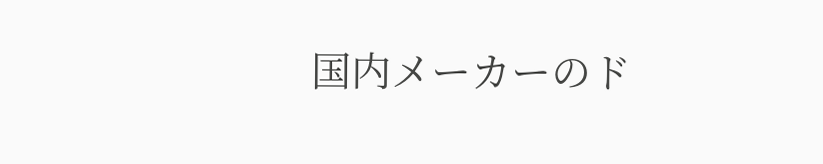国内メーカーのド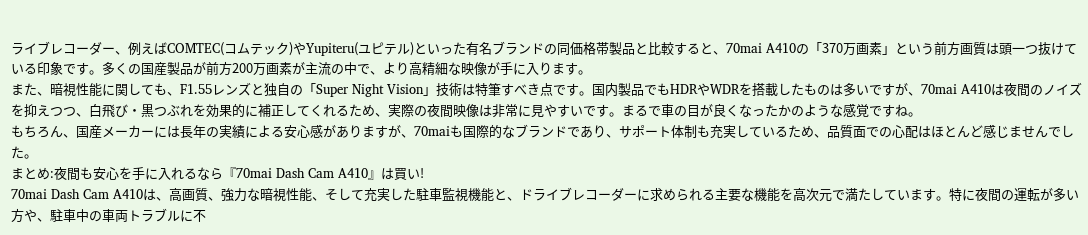ライブレコーダー、例えばCOMTEC(コムテック)やYupiteru(ユピテル)といった有名ブランドの同価格帯製品と比較すると、70mai A410の「370万画素」という前方画質は頭一つ抜けている印象です。多くの国産製品が前方200万画素が主流の中で、より高精細な映像が手に入ります。
また、暗視性能に関しても、F1.55レンズと独自の「Super Night Vision」技術は特筆すべき点です。国内製品でもHDRやWDRを搭載したものは多いですが、70mai A410は夜間のノイズを抑えつつ、白飛び・黒つぶれを効果的に補正してくれるため、実際の夜間映像は非常に見やすいです。まるで車の目が良くなったかのような感覚ですね。
もちろん、国産メーカーには長年の実績による安心感がありますが、70maiも国際的なブランドであり、サポート体制も充実しているため、品質面での心配はほとんど感じませんでした。
まとめ:夜間も安心を手に入れるなら『70mai Dash Cam A410』は買い!
70mai Dash Cam A410は、高画質、強力な暗視性能、そして充実した駐車監視機能と、ドライブレコーダーに求められる主要な機能を高次元で満たしています。特に夜間の運転が多い方や、駐車中の車両トラブルに不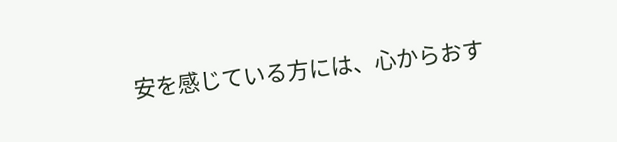安を感じている方には、心からおす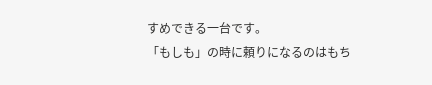すめできる一台です。
「もしも」の時に頼りになるのはもち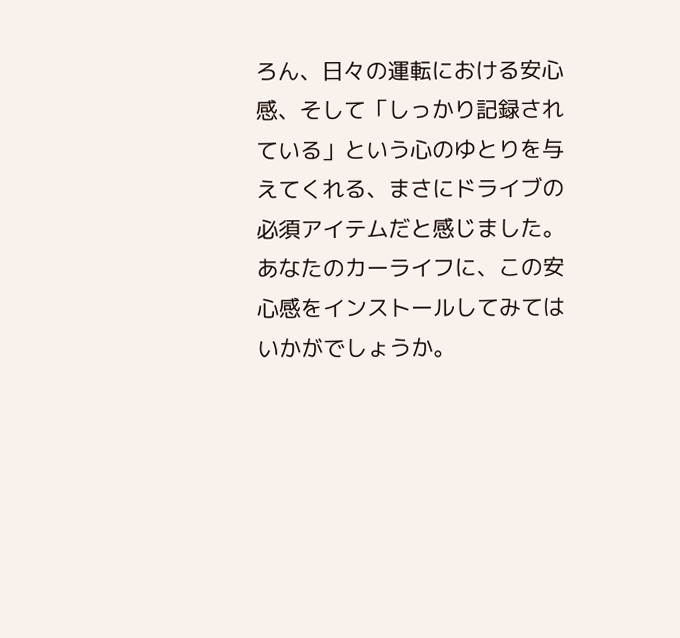ろん、日々の運転における安心感、そして「しっかり記録されている」という心のゆとりを与えてくれる、まさにドライブの必須アイテムだと感じました。あなたのカーライフに、この安心感をインストールしてみてはいかがでしょうか。